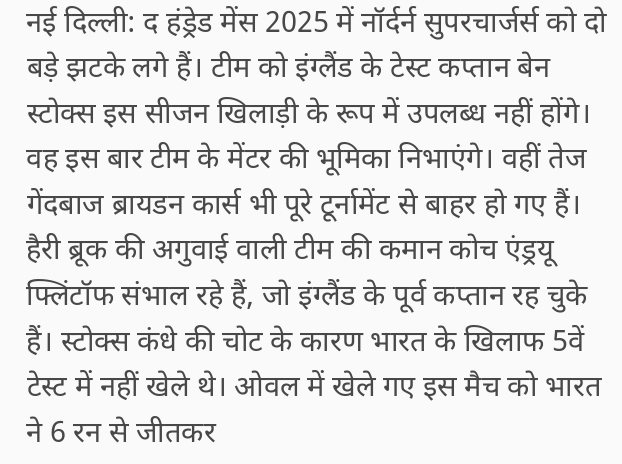नई दिल्ली: द हंड्रेड मेंस 2025 में नॉर्दर्न सुपरचार्जर्स को दो बड़े झटके लगे हैं। टीम को इंग्लैंड के टेस्ट कप्तान बेन स्टोक्स इस सीजन खिलाड़ी के रूप में उपलब्ध नहीं होंगे। वह इस बार टीम के मेंटर की भूमिका निभाएंगे। वहीं तेज गेंदबाज ब्रायडन कार्स भी पूरे टूर्नामेंट से बाहर हो गए हैं। हैरी ब्रूक की अगुवाई वाली टीम की कमान कोच एंड्रयू फ्लिंटॉफ संभाल रहे हैं, जो इंग्लैंड के पूर्व कप्तान रह चुके हैं। स्टोक्स कंधे की चोट के कारण भारत के खिलाफ 5वें टेस्ट में नहीं खेले थे। ओवल में खेले गए इस मैच को भारत ने 6 रन से जीतकर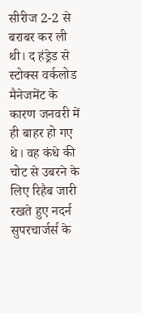सीरीज 2-2 से बराबर कर ली थी। द हंड्रेड से स्टोक्स वर्कलोड मैनेजमेंट के कारण जनवरी में ही बाहर हो गए थे। वह कंधे की चोट से उबरने के लिए रिहैब जारी रखते हुए नदर्न सुपरचार्जर्स के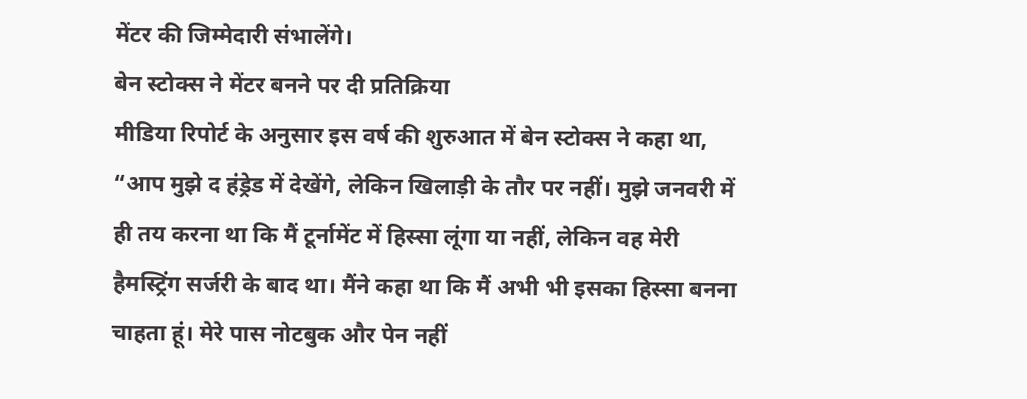मेंटर की जिम्मेदारी संभालेंगे।
बेन स्टोक्स ने मेंटर बनने पर दी प्रतिक्रिया
मीडिया रिपोर्ट के अनुसार इस वर्ष की शुरुआत में बेन स्टोक्स ने कहा था, “आप मुझे द हंड्रेड में देखेंगे, लेकिन खिलाड़ी के तौर पर नहीं। मुझे जनवरी में ही तय करना था कि मैं टूर्नामेंट में हिस्सा लूंगा या नहीं, लेकिन वह मेरी हैमस्ट्रिंग सर्जरी के बाद था। मैंने कहा था कि मैं अभी भी इसका हिस्सा बनना चाहता हूं। मेरे पास नोटबुक और पेन नहीं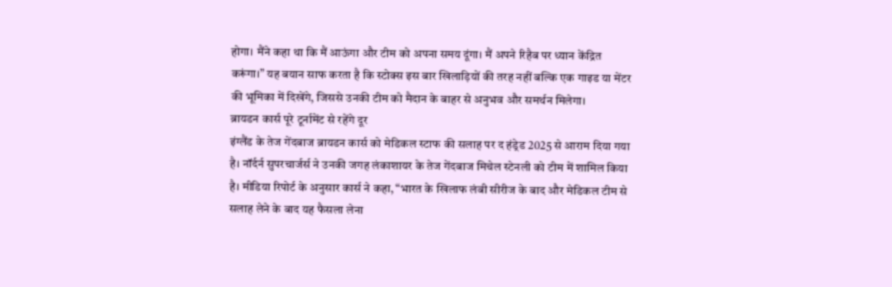होगा। मैंने कहा था कि मैं आऊंगा और टीम को अपना समय दूंगा। मैं अपने रिहैब पर ध्यान केंद्रित करूंगा।” यह बयान साफ करता है कि स्टोक्स इस बार खिलाड़ियों की तरह नहीं बल्कि एक गाइड या मेंटर की भूमिका में दिखेंगे, जिससे उनकी टीम को मैदान के बाहर से अनुभव और समर्थन मिलेगा।
ब्रायडन कार्स पूरे टूर्नामेंट से रहेंगे दूर
इंग्लैंड के तेज गेंदबाज ब्रायडन कार्स को मेडिकल स्टाफ की सलाह पर द हंड्रेड 2025 से आराम दिया गया है। नॉर्दर्न सुपरचार्जर्स ने उनकी जगह लंकाशायर के तेज गेंदबाज मिचेल स्टेनली को टीम में शामिल किया है। मीडिया रिपोर्ट के अनुसार कार्स ने कहा, “भारत के खिलाफ लंबी सीरीज के बाद और मेडिकल टीम से सलाह लेने के बाद यह फैसला लेना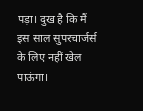पड़ा। दुख है कि मैं इस साल सुपरचार्जर्स के लिए नहीं खेल पाऊंगा।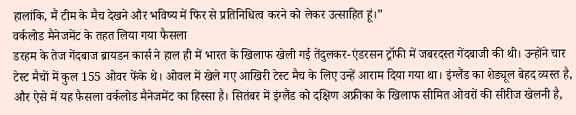हालांकि, मैं टीम के मैच देखने और भविष्य में फिर से प्रतिनिधित्व करने को लेकर उत्साहित हूं।”
वर्कलोड मैनेजमेंट के तहत लिया गया फैसला
डरहम के तेज गेंदबाज ब्रायडन कार्स ने हाल ही में भारत के खिलाफ खेली गई तेंदुलकर-एंडरसन ट्रॉफी में जबरदस्त गेंदबाजी की थी। उन्होंने चार टेस्ट मैचों में कुल 155 ओवर फेंके थे। ओवल में खेले गए आखिरी टेस्ट मैच के लिए उन्हें आराम दिया गया था। इंग्लैंड का शेड्यूल बेहद व्यस्त है, और ऐसे में यह फैसला वर्कलोड मैनेजमेंट का हिस्सा है। सितंबर में इंग्लैंड को दक्षिण अफ्रीका के खिलाफ सीमित ओवरों की सीरीज खेलनी है,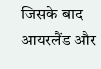जिसके बाद आयरलैंड और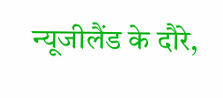न्यूजीलैंड के दौरे,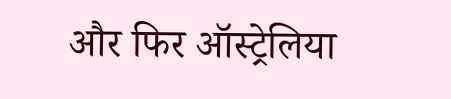और फिर ऑस्ट्रेलिया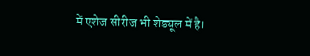में एशेज सीरीज भी शेड्यूल में है।